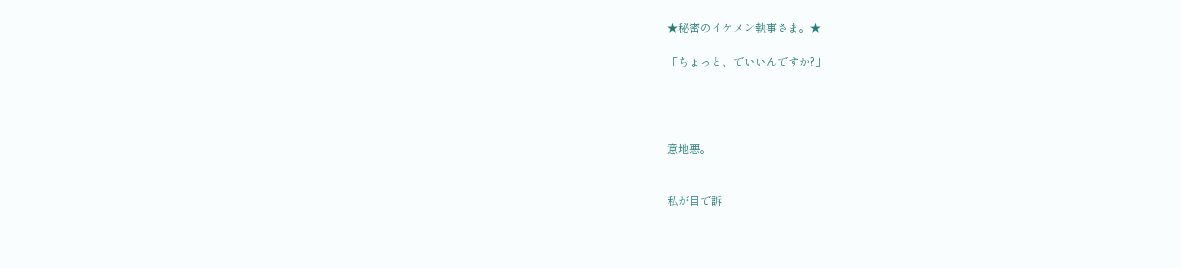★秘密のイケメン執事さま。★

「ちょっと、でいいんですか?」




意地悪。


私が目で訴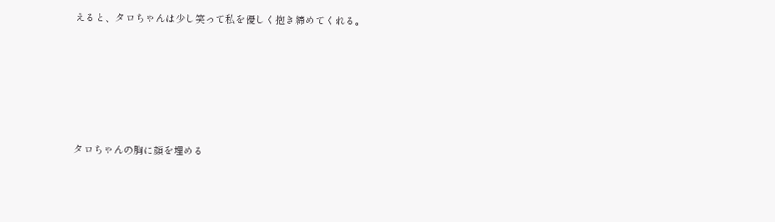えると、タロちゃんは少し笑って私を優しく抱き締めてくれる。





タロちゃんの胸に顔を埋める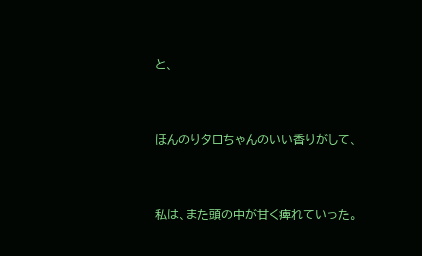と、



ほんのりタロちゃんのいい香りがして、



私は、また頭の中が甘く痺れていった。